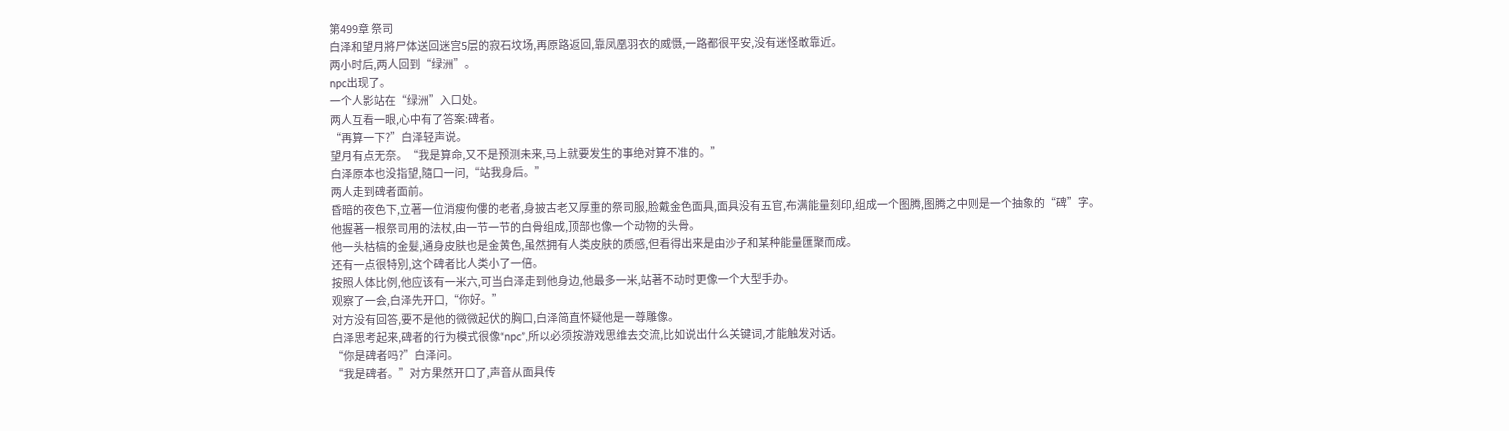第499章 祭司
白泽和望月將尸体送回迷宫5层的寂石坟场,再原路返回,靠凤凰羽衣的威慑,一路都很平安,没有迷怪敢靠近。
两小时后,两人回到“绿洲”。
npc出现了。
一个人影站在“绿洲”入口处。
两人互看一眼,心中有了答案:碑者。
“再算一下?”白泽轻声说。
望月有点无奈。“我是算命,又不是预测未来,马上就要发生的事绝对算不准的。”
白泽原本也没指望,隨口一问,“站我身后。”
两人走到碑者面前。
昏暗的夜色下,立著一位消瘦佝僂的老者,身披古老又厚重的祭司服,脸戴金色面具,面具没有五官,布满能量刻印,组成一个图腾,图腾之中则是一个抽象的“碑”字。
他握著一根祭司用的法杖,由一节一节的白骨组成,顶部也像一个动物的头骨。
他一头枯槁的金髮,通身皮肤也是金黄色,虽然拥有人类皮肤的质感,但看得出来是由沙子和某种能量匯聚而成。
还有一点很特別,这个碑者比人类小了一倍。
按照人体比例,他应该有一米六,可当白泽走到他身边,他最多一米,站著不动时更像一个大型手办。
观察了一会,白泽先开口,“你好。”
对方没有回答,要不是他的微微起伏的胸口,白泽简直怀疑他是一尊雕像。
白泽思考起来,碑者的行为模式很像“npc”,所以必须按游戏思维去交流,比如说出什么关键词,才能触发对话。
“你是碑者吗?”白泽问。
“我是碑者。”对方果然开口了,声音从面具传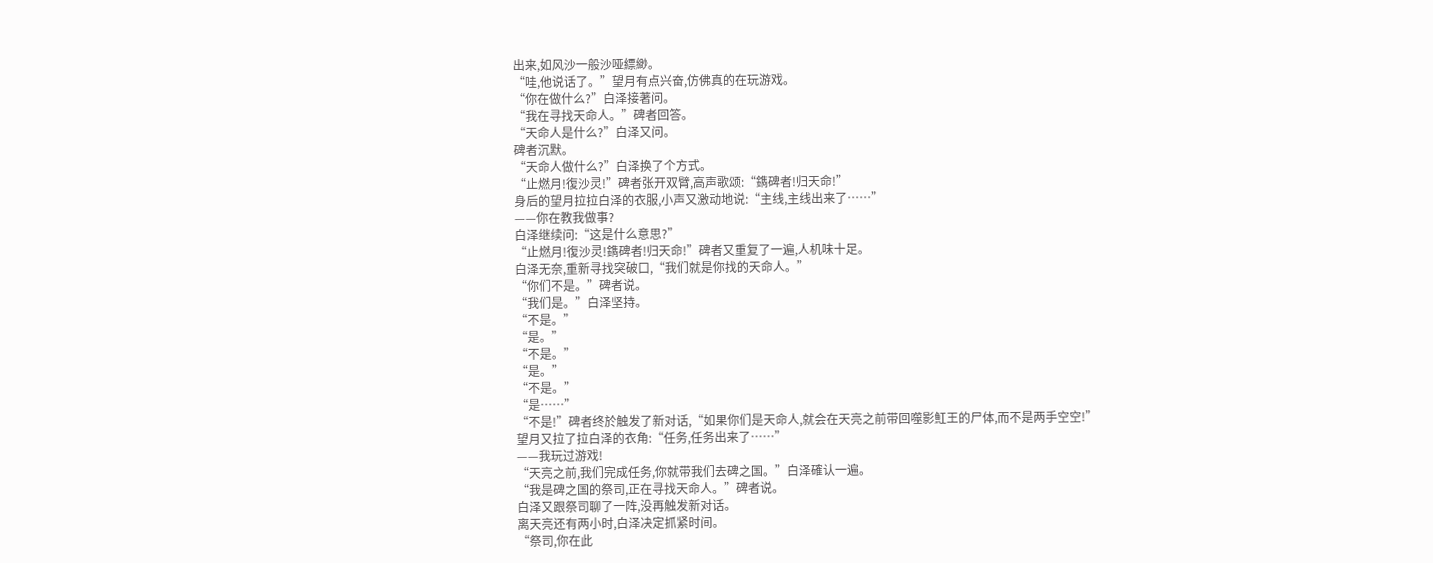出来,如风沙一般沙哑縹緲。
“哇,他说话了。”望月有点兴奋,仿佛真的在玩游戏。
“你在做什么?”白泽接著问。
“我在寻找天命人。”碑者回答。
“天命人是什么?”白泽又问。
碑者沉默。
“天命人做什么?”白泽换了个方式。
“止燃月!復沙灵!”碑者张开双臂,高声歌颂:“鐫碑者!归天命!”
身后的望月拉拉白泽的衣服,小声又激动地说:“主线,主线出来了……”
——你在教我做事?
白泽继续问:“这是什么意思?”
“止燃月!復沙灵!鐫碑者!归天命!”碑者又重复了一遍,人机味十足。
白泽无奈,重新寻找突破口,“我们就是你找的天命人。”
“你们不是。”碑者说。
“我们是。”白泽坚持。
“不是。”
“是。”
“不是。”
“是。”
“不是。”
“是……”
“不是!”碑者终於触发了新对话,“如果你们是天命人,就会在天亮之前带回噬影魟王的尸体,而不是两手空空!”
望月又拉了拉白泽的衣角:“任务,任务出来了……”
——我玩过游戏!
“天亮之前,我们完成任务,你就带我们去碑之国。”白泽確认一遍。
“我是碑之国的祭司,正在寻找天命人。”碑者说。
白泽又跟祭司聊了一阵,没再触发新对话。
离天亮还有两小时,白泽决定抓紧时间。
“祭司,你在此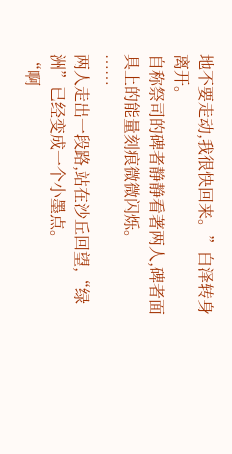地不要走动,我很快回来。”白泽转身离开。
自称祭司的碑者静静看著两人,碑者面具上的能量刻痕微微闪烁。
……
两人走出一段路,站在沙丘回望,“绿洲”已经变成一个小墨点。
“啊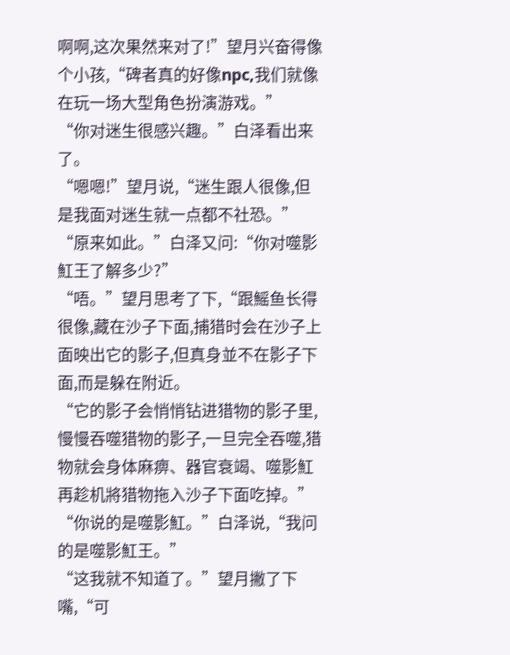啊啊,这次果然来对了!”望月兴奋得像个小孩,“碑者真的好像npc,我们就像在玩一场大型角色扮演游戏。”
“你对迷生很感兴趣。”白泽看出来了。
“嗯嗯!”望月说,“迷生跟人很像,但是我面对迷生就一点都不社恐。”
“原来如此。”白泽又问:“你对噬影魟王了解多少?”
“唔。”望月思考了下,“跟鰩鱼长得很像,藏在沙子下面,捕猎时会在沙子上面映出它的影子,但真身並不在影子下面,而是躲在附近。
“它的影子会悄悄钻进猎物的影子里,慢慢吞噬猎物的影子,一旦完全吞噬,猎物就会身体麻痹、器官衰竭、噬影魟再趁机將猎物拖入沙子下面吃掉。”
“你说的是噬影魟。”白泽说,“我问的是噬影魟王。”
“这我就不知道了。”望月撇了下嘴,“可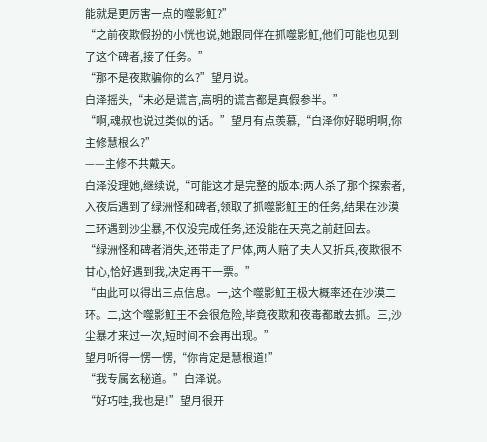能就是更厉害一点的噬影魟?”
“之前夜欺假扮的小恍也说,她跟同伴在抓噬影魟,他们可能也见到了这个碑者,接了任务。”
“那不是夜欺骗你的么?”望月说。
白泽摇头,“未必是谎言,高明的谎言都是真假参半。”
“啊,魂叔也说过类似的话。”望月有点羡慕,“白泽你好聪明啊,你主修慧根么?”
——主修不共戴天。
白泽没理她,继续说,“可能这才是完整的版本:两人杀了那个探索者,入夜后遇到了绿洲怪和碑者,领取了抓噬影魟王的任务,结果在沙漠二环遇到沙尘暴,不仅没完成任务,还没能在天亮之前赶回去。
“绿洲怪和碑者消失,还带走了尸体,两人赔了夫人又折兵,夜欺很不甘心,恰好遇到我,决定再干一票。”
“由此可以得出三点信息。一,这个噬影魟王极大概率还在沙漠二环。二,这个噬影魟王不会很危险,毕竟夜欺和夜毒都敢去抓。三,沙尘暴才来过一次,短时间不会再出现。”
望月听得一愣一愣,“你肯定是慧根道!”
“我专属玄秘道。”白泽说。
“好巧哇,我也是!”望月很开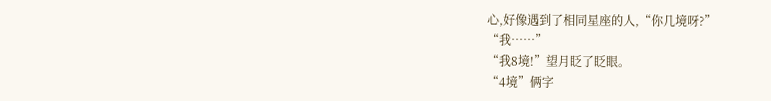心,好像遇到了相同星座的人,“你几境呀?”
“我……”
“我8境!”望月眨了眨眼。
“4境”俩字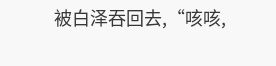被白泽吞回去,“咳咳,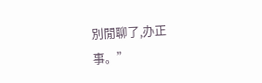別閒聊了,办正事。”